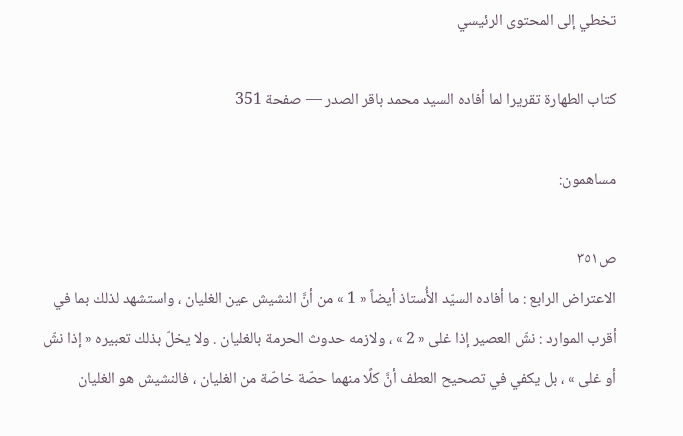تخطي إلى المحتوى الرئيسي

كتاب الطهارة تقريرا لما أفاده السيد محمد باقر الصدر — صفحة 351

مساهمون:

ص٣٥١
الاعتراض الرابع : ما أفاده السيّد الأُستاذ أيضاً « 1 » من أنَّ النشيش عين الغليان ، واستشهد لذلك بما في أقرب الموارد : نشّ العصير إذا غلى « 2 » ، ولازمه حدوث الحرمة بالغليان . ولا يخلّ بذلك تعبيره « إذا نشّ أو غلى » ، بل يكفي في تصحيح العطف أنَّ كلًا منهما حصّة خاصّة من الغليان ، فالنشيش هو الغليان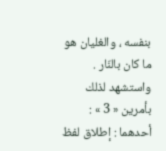بنفسه ، والغليان هو ما كان بالنّار . واستشهد لذلك بأمرين « 3 » : أحدهما : إطلاق لفظ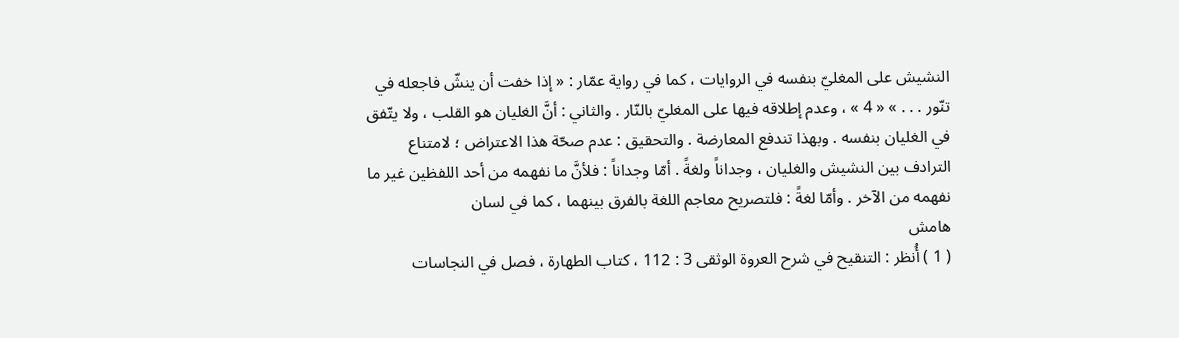النشيش على المغليّ بنفسه في الروايات ، كما في رواية عمّار : « إذا خفت أن ينشّ فاجعله في تنّور . . . » « 4 » ، وعدم إطلاقه فيها على المغليّ بالنّار . والثاني : أنَّ الغليان هو القلب ، ولا يتّفق في الغليان بنفسه . وبهذا تندفع المعارضة . والتحقيق : عدم صحّة هذا الاعتراض ؛ لامتناع الترادف بين النشيش والغليان ، وجداناً ولغةً . أمّا وجداناً : فلأنَّ ما نفهمه من أحد اللفظين غير ما نفهمه من الآخر . وأمّا لغةً : فلتصريح معاجم اللغة بالفرق بينهما ، كما في لسان
هامش
( 1 ) أُنظر : التنقيح في شرح العروة الوثقى 3 : 112 ، كتاب الطهارة ، فصل في النجاسات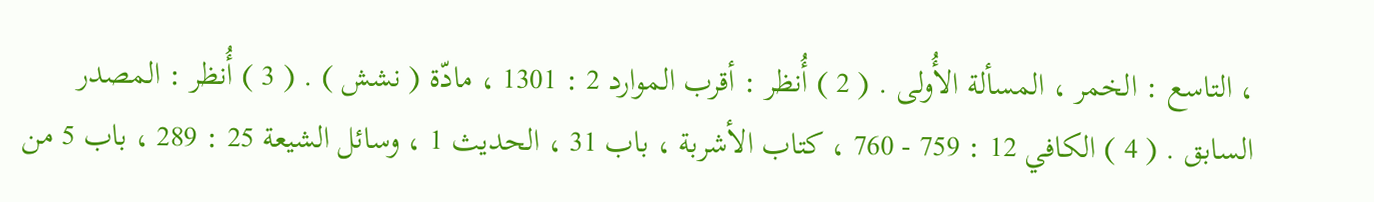، التاسع : الخمر ، المسألة الأُولى . ( 2 ) أُنظر : أقرب الموارد 2 : 1301 ، مادّة ( نشش ) . ( 3 ) أُنظر : المصدر السابق . ( 4 ) الكافي 12 : 759 - 760 ، كتاب الأشربة ، باب 31 ، الحديث 1 ، وسائل الشيعة 25 : 289 ، باب 5 من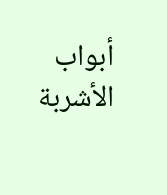أبواب الأشربة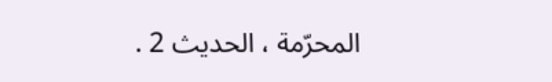المحرّمة ، الحديث 2 .